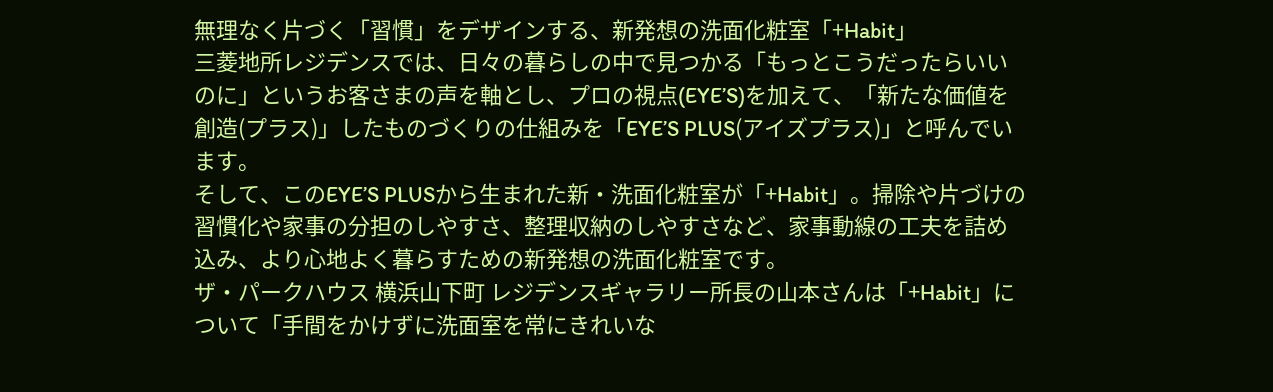無理なく片づく「習慣」をデザインする、新発想の洗面化粧室「+Habit」
三菱地所レジデンスでは、日々の暮らしの中で見つかる「もっとこうだったらいいのに」というお客さまの声を軸とし、プロの視点(EYE’S)を加えて、「新たな価値を創造(プラス)」したものづくりの仕組みを「EYE’S PLUS(アイズプラス)」と呼んでいます。
そして、このEYE’S PLUSから生まれた新・洗面化粧室が「+Habit」。掃除や片づけの習慣化や家事の分担のしやすさ、整理収納のしやすさなど、家事動線の工夫を詰め込み、より心地よく暮らすための新発想の洗面化粧室です。
ザ・パークハウス 横浜山下町 レジデンスギャラリー所長の山本さんは「+Habit」について「手間をかけずに洗面室を常にきれいな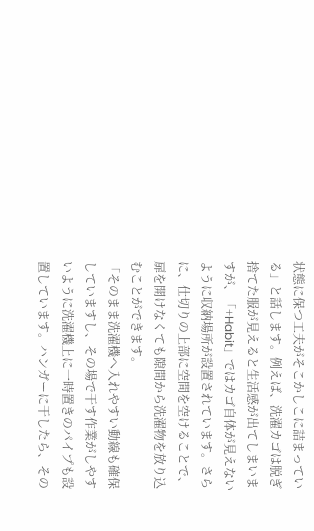状態に保つ工夫がそこかしこに詰まっている」と話します。例えば、洗濯カゴは脱ぎ捨てた服が見えると生活感が出てしまいますが、「+Habit」ではカゴ自体が見えないように収納場所が設置されています。さらに、仕切りの上部に空間を空けることで、扉を開けなくても隙間から洗濯物を放り込むことができます。
「そのまま洗濯機へ入れやすい動線も確保していますし、その場で干す作業がしやすいように洗濯機上に一時置きのパイプも設置しています。ハンガーに干したら、その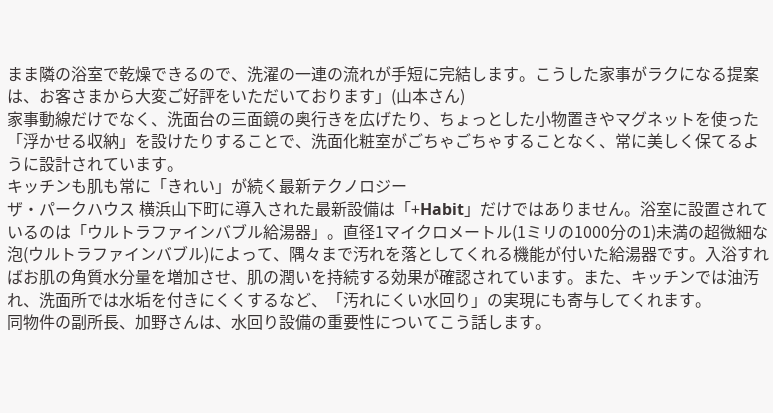まま隣の浴室で乾燥できるので、洗濯の一連の流れが手短に完結します。こうした家事がラクになる提案は、お客さまから大変ご好評をいただいております」(山本さん)
家事動線だけでなく、洗面台の三面鏡の奥行きを広げたり、ちょっとした小物置きやマグネットを使った「浮かせる収納」を設けたりすることで、洗面化粧室がごちゃごちゃすることなく、常に美しく保てるように設計されています。
キッチンも肌も常に「きれい」が続く最新テクノロジー
ザ・パークハウス 横浜山下町に導入された最新設備は「+Habit」だけではありません。浴室に設置されているのは「ウルトラファインバブル給湯器」。直径1マイクロメートル(1ミリの1000分の1)未満の超微細な泡(ウルトラファインバブル)によって、隅々まで汚れを落としてくれる機能が付いた給湯器です。入浴すればお肌の角質水分量を増加させ、肌の潤いを持続する効果が確認されています。また、キッチンでは油汚れ、洗面所では水垢を付きにくくするなど、「汚れにくい水回り」の実現にも寄与してくれます。
同物件の副所長、加野さんは、水回り設備の重要性についてこう話します。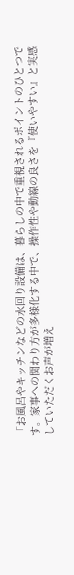「お風呂やキッチンなどの水回り設備は、暮らしの中で重視されるポイントのひとつです。家事への関わり方が多様化する中で、操作性や動線の良さを『使いやすい』と実感していただくお声が増え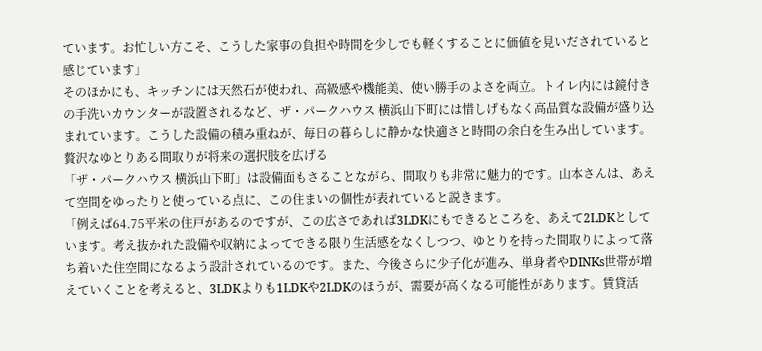ています。お忙しい方こそ、こうした家事の負担や時間を少しでも軽くすることに価値を見いだされていると感じています」
そのほかにも、キッチンには天然石が使われ、高級感や機能美、使い勝手のよさを両立。トイレ内には鏡付きの手洗いカウンターが設置されるなど、ザ・パークハウス 横浜山下町には惜しげもなく高品質な設備が盛り込まれています。こうした設備の積み重ねが、毎日の暮らしに静かな快適さと時間の余白を生み出しています。
贅沢なゆとりある間取りが将来の選択肢を広げる
「ザ・パークハウス 横浜山下町」は設備面もさることながら、間取りも非常に魅力的です。山本さんは、あえて空間をゆったりと使っている点に、この住まいの個性が表れていると説きます。
「例えば64.75平米の住戸があるのですが、この広さであれば3LDKにもできるところを、あえて2LDKとしています。考え抜かれた設備や収納によってできる限り生活感をなくしつつ、ゆとりを持った間取りによって落ち着いた住空間になるよう設計されているのです。また、今後さらに少子化が進み、単身者やDINKs世帯が増えていくことを考えると、3LDKよりも1LDKや2LDKのほうが、需要が高くなる可能性があります。賃貸活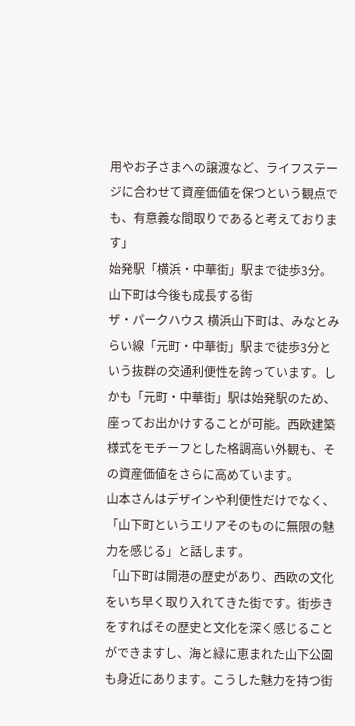用やお子さまへの譲渡など、ライフステージに合わせて資産価値を保つという観点でも、有意義な間取りであると考えております」
始発駅「横浜・中華街」駅まで徒歩3分。山下町は今後も成長する街
ザ・パークハウス 横浜山下町は、みなとみらい線「元町・中華街」駅まで徒歩3分という抜群の交通利便性を誇っています。しかも「元町・中華街」駅は始発駅のため、座ってお出かけすることが可能。西欧建築様式をモチーフとした格調高い外観も、その資産価値をさらに高めています。
山本さんはデザインや利便性だけでなく、「山下町というエリアそのものに無限の魅力を感じる」と話します。
「山下町は開港の歴史があり、西欧の文化をいち早く取り入れてきた街です。街歩きをすればその歴史と文化を深く感じることができますし、海と緑に恵まれた山下公園も身近にあります。こうした魅力を持つ街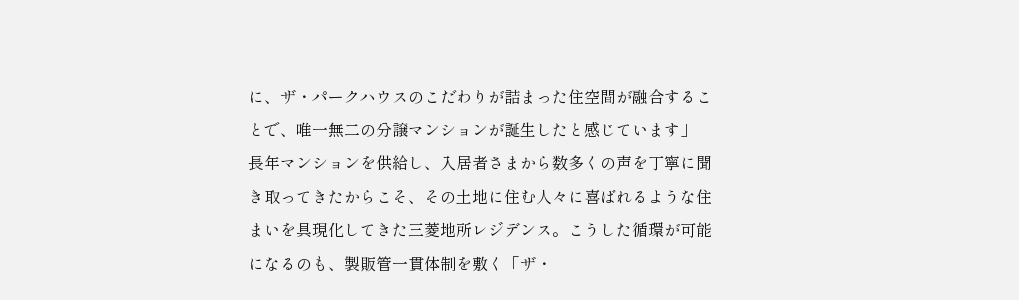に、ザ・パークハウスのこだわりが詰まった住空間が融合することで、唯一無二の分譲マンションが誕生したと感じています」
長年マンションを供給し、入居者さまから数多くの声を丁寧に聞き取ってきたからこそ、その土地に住む人々に喜ばれるような住まいを具現化してきた三菱地所レジデンス。こうした循環が可能になるのも、製販管一貫体制を敷く「ザ・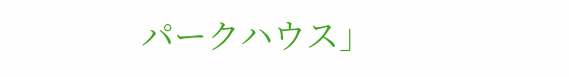パークハウス」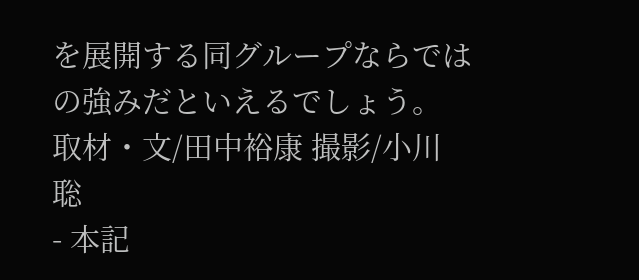を展開する同グループならではの強みだといえるでしょう。
取材・文/田中裕康 撮影/小川 聡
- 本記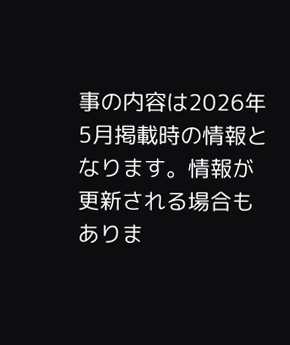事の内容は2026年5月掲載時の情報となります。情報が更新される場合もありま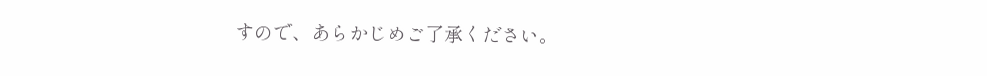すので、あらかじめご了承ください。